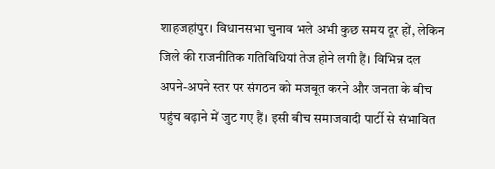शाहजहांपुर। विधानसभा चुनाव भले अभी कुछ समय दूर हों, लेकिन जिले की राजनीतिक गतिविधियां तेज होने लगी हैं। विभिन्न दल अपने-अपने स्तर पर संगठन को मजबूत करने और जनता के बीच पहुंच बढ़ाने में जुट गए हैं। इसी बीच समाजवादी पार्टी से संभावित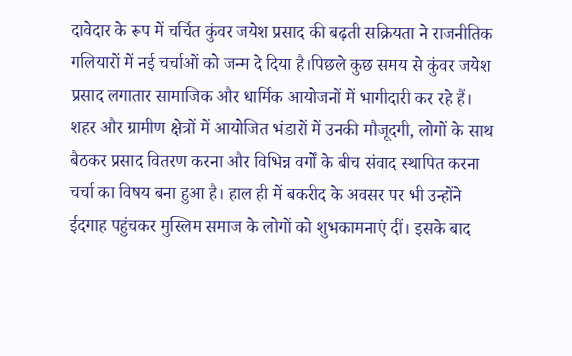दावेदार के रूप में चर्चित कुंवर जयेश प्रसाद की बढ़ती सक्रियता ने राजनीतिक गलियारों में नई चर्चाओं को जन्म दे दिया है।पिछले कुछ समय से कुंवर जयेश प्रसाद लगातार सामाजिक और धार्मिक आयोजनों में भागीदारी कर रहे हैं। शहर और ग्रामीण क्षेत्रों में आयोजित भंडारों में उनकी मौजूदगी, लोगों के साथ बैठकर प्रसाद वितरण करना और विभिन्न वर्गों के बीच संवाद स्थापित करना चर्चा का विषय बना हुआ है। हाल ही में बकरीद के अवसर पर भी उन्होंने ईदगाह पहुंचकर मुस्लिम समाज के लोगों को शुभकामनाएं दीं। इसके बाद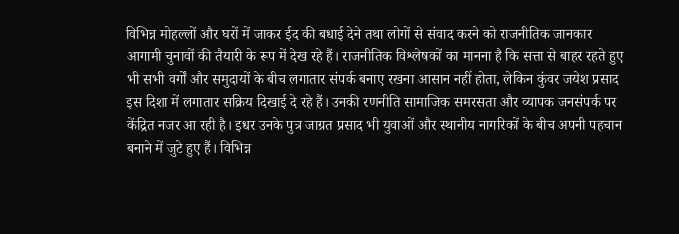विभिन्न मोहल्लों और घरों में जाकर ईद की बधाई देने तथा लोगों से संवाद करने को राजनीतिक जानकार आगामी चुनावों की तैयारी के रूप में देख रहे हैं। राजनीतिक विश्लेषकों का मानना है कि सत्ता से बाहर रहते हुए भी सभी वर्गों और समुदायों के बीच लगातार संपर्क बनाए रखना आसान नहीं होता, लेकिन कुंवर जयेश प्रसाद इस दिशा में लगातार सक्रिय दिखाई दे रहे हैं। उनकी रणनीति सामाजिक समरसता और व्यापक जनसंपर्क पर केंद्रित नजर आ रही है। इधर उनके पुत्र जाग्रत प्रसाद भी युवाओं और स्थानीय नागरिकों के बीच अपनी पहचान बनाने में जुटे हुए हैं। विभिन्न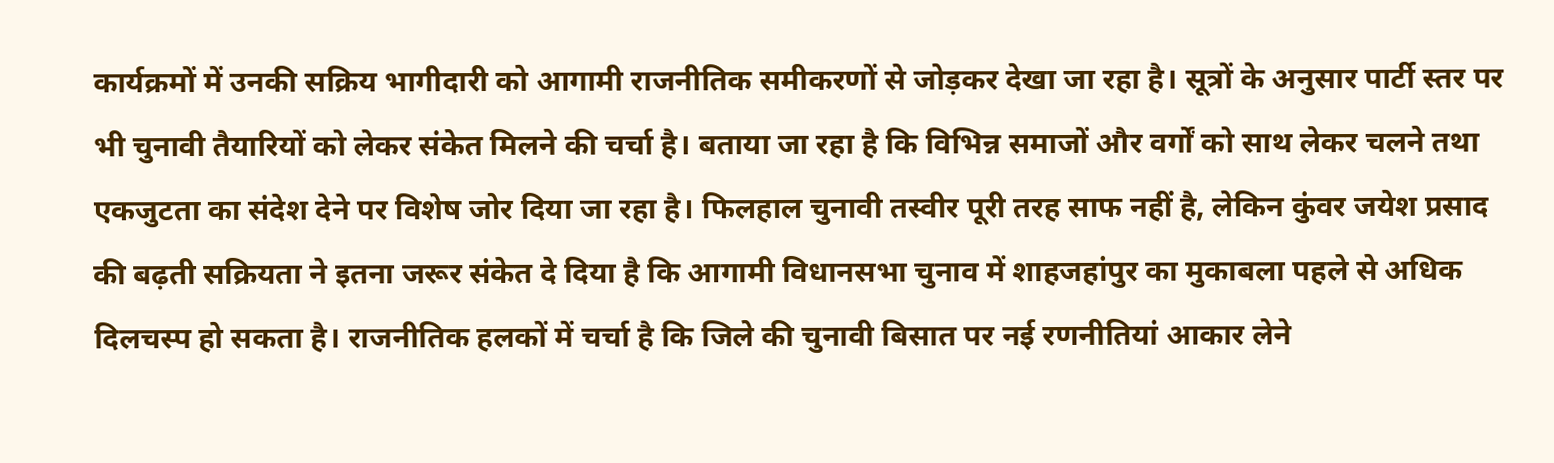कार्यक्रमों में उनकी सक्रिय भागीदारी को आगामी राजनीतिक समीकरणों से जोड़कर देखा जा रहा है। सूत्रों के अनुसार पार्टी स्तर पर भी चुनावी तैयारियों को लेकर संकेत मिलने की चर्चा है। बताया जा रहा है कि विभिन्न समाजों और वर्गों को साथ लेकर चलने तथा एकजुटता का संदेश देने पर विशेष जोर दिया जा रहा है। फिलहाल चुनावी तस्वीर पूरी तरह साफ नहीं है, लेकिन कुंवर जयेश प्रसाद की बढ़ती सक्रियता ने इतना जरूर संकेत दे दिया है कि आगामी विधानसभा चुनाव में शाहजहांपुर का मुकाबला पहले से अधिक दिलचस्प हो सकता है। राजनीतिक हलकों में चर्चा है कि जिले की चुनावी बिसात पर नई रणनीतियां आकार लेने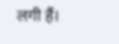लगी हैं।